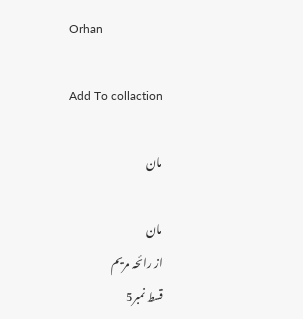Orhan

Add To collaction

مان

مان
از رائحہ مریم
قسط نمبر5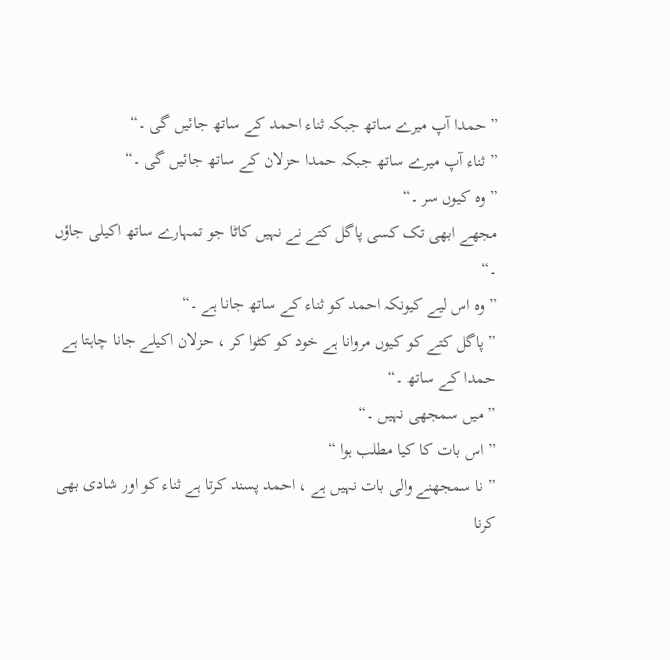” حمدا آپ میرے ساتھ جبکہ ثناء احمد کے ساتھ جائیں گی ۔“
” ثناء آپ میرے ساتھ جبکہ حمدا حزلان کے ساتھ جائیں گی ۔“
” وہ کیوں سر ۔“
مجھے ابھی تک کسی پاگل کتے نے نہیں کاٹا جو تمہارے ساتھ اکیلی جاؤں ۔“
” وہ اس لیے کیونکہ احمد کو ثناء کے ساتھ جانا ہے ۔“
” پاگل کتے کو کیوں مروانا ہے خود کو کٹوا کر ، حزلان اکیلے جانا چاہتا ہے حمدا کے ساتھ ۔“
” میں سمجھی نہیں ۔“
” اس بات کا کیا مطلب ہوا “
” نا سمجھنے والی بات نہیں ہے ، احمد پسند کرتا ہے ثناء کو اور شادی بھی کرنا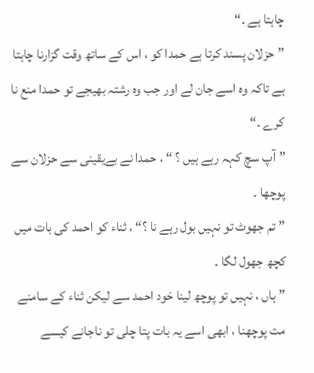چاہتا ہے ۔“
” حزلان پسند کرتا ہے حمدا کو ، اس کے ساتھ وقت گزارنا چاہتا ہے تاکہ وہ اسے جان لے اور جب وہ رشتہ بھیجے تو حمدا منع نا کرے ۔“
” آپ سچ کہہ رہے ہیں ؟ “ ، حمدا نے بےیقینی سے حزلان سے پوچھا ۔
” تم جھوٹ تو نہیں بول رہے نا ؟“ ، ثناء کو احمد کی بات میں کچھ جھول لگا ۔
” ہاں ، نہیں تو پوچھ لینا خود احمد سے لیکن ثناء کے سامنے مت پوچھنا ، ابھی اسے یہ بات پتا چلی تو ناجانے کیسے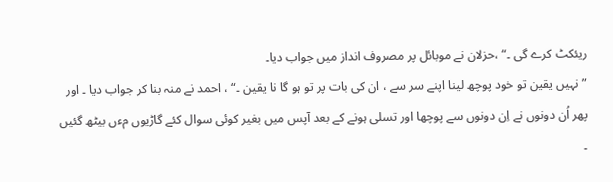ریئکٹ کرے گی ۔“ ،حزلان نے موبائل پر مصروف انداز میں جواب دیا۔
” نہیں یقین تو خود پوچھ لینا اپنے سر سے ، ان کی بات پر تو ہو گا نا یقین ۔“ ، احمد نے منہ بنا کر جواب دیا ۔ اور پھر اُن دونوں نے اِن دونوں سے پوچھا اور تسلی ہونے کے بعد آپس میں بغیر کوئی سوال کئے گاڑیوں مءں بیٹھ گئیں ۔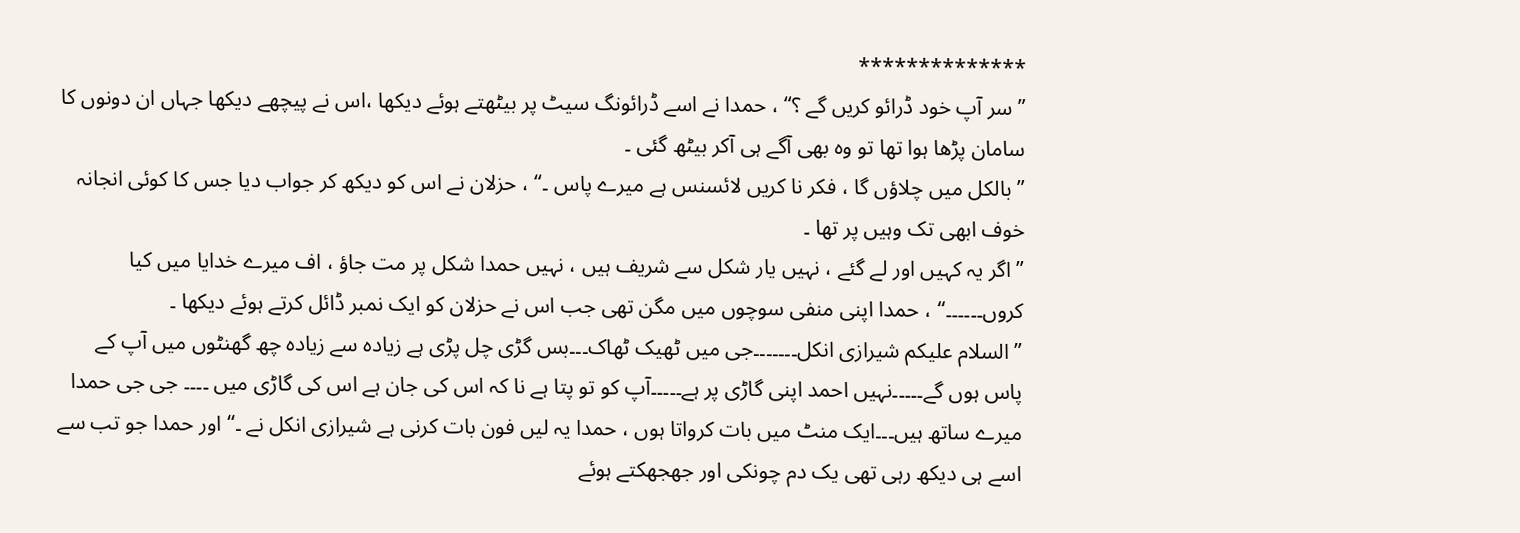**************
” سر آپ خود ڈرائو کریں گے ؟“ ، حمدا نے اسے ڈرائونگ سیٹ پر بیٹھتے ہوئے دیکھا ،اس نے پیچھے دیکھا جہاں ان دونوں کا سامان پڑھا ہوا تھا تو وہ بھی آگے ہی آکر بیٹھ گئی ۔
” بالکل میں چلاؤں گا ، فکر نا کریں لائسنس ہے میرے پاس ۔“ ، حزلان نے اس کو دیکھ کر جواب دیا جس کا کوئی انجانہ خوف ابھی تک وہیں پر تھا ۔
” اگر یہ کہیں اور لے گئے ، نہیں یار شکل سے شریف ہیں ، نہیں حمدا شکل پر مت جاؤ ، اف میرے خدایا میں کیا کروں۔۔۔۔۔۔“ ، حمدا اپنی منفی سوچوں میں مگن تھی جب اس نے حزلان کو ایک نمبر ڈائل کرتے ہوئے دیکھا ۔
” السلام علیکم شیرازی انکل۔۔۔۔۔۔۔جی میں ٹھیک ٹھاک۔۔۔بس گڑی چل پڑی ہے زیادہ سے زیادہ چھ گھنٹوں میں آپ کے پاس ہوں گے۔۔۔۔۔نہیں احمد اپنی گاڑی پر ہے۔۔۔۔۔آپ کو تو پتا ہے نا کہ اس کی جان ہے اس کی گاڑی میں ۔۔۔۔ جی جی حمدا میرے ساتھ ہیں۔۔۔ایک منٹ میں بات کرواتا ہوں ، حمدا یہ لیں فون بات کرنی ہے شیرازی انکل نے ۔“ اور حمدا جو تب سے اسے ہی دیکھ رہی تھی یک دم چونکی اور جھجھکتے ہوئے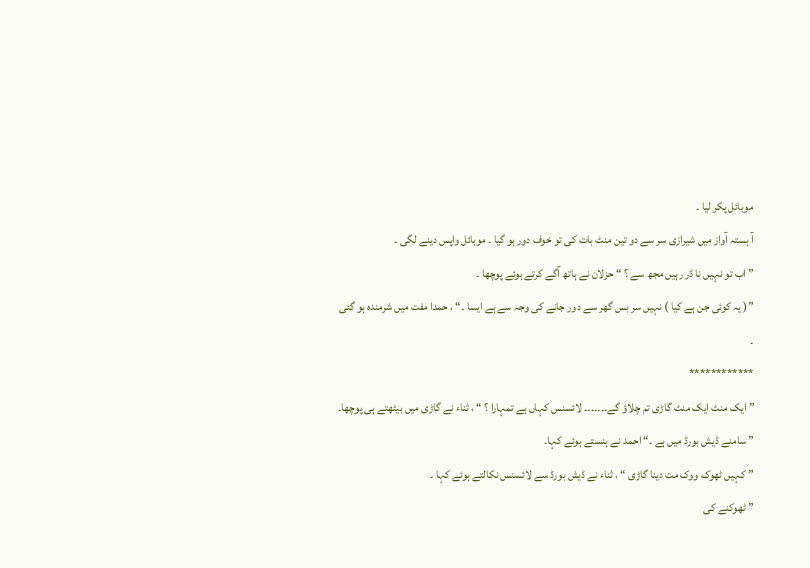موبائل پکر لیا ۔
آ ہستہ آواز میں شیرازی سر سے دو تین منٹ بات کی تو خوف دور ہو گیا ۔ موبائل واپس دینے لگی ۔
” اب تو نہیں نا ڈر رہیں مجھ سے ؟ “ حزلان نے ہاتھ آگے کرتے ہوئے پوچھا ۔
”( یہ کوئی جن ہے کیا ) نہیں سر بس گھر سے دور جانے کی وجہ سے ہے ایسا ۔“ ، حمدا مفت میں شرمندہ ہو گئی ۔
************
” ایک منٹ ایک منٹ گاڑی تم چلاؤ گے۔۔۔۔۔۔۔ لائسنس کہاں ہے تمہارا ؟ “ ، ثناء نے گاڑی میں بیٹھتے ہی پوچھا۔
” سامنے ڈیش بورڈ میں ہے ۔“ احمد نے ہنستے ہوئے کہا۔
” کہیں ٹھوک ووک مت دینا گاڑی “ ، ثناء نے ڈیش بورڈ سے لائسنس نکالتے ہوئے کہا ۔
” ٹھوکنے کی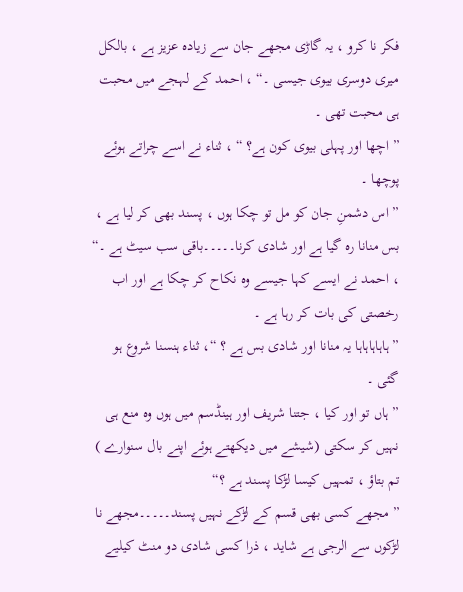فکر نا کرو ، یہ گاڑی مجھے جان سے زیادہ عزیز ہے ، بالکل میری دوسری بیوی جیسی ۔“ ، احمد کے لہجے میں محبت ہی محبت تھی ۔
” اچھا اور پہلی بیوی کون ہے؟ “ ، ثناء نے اسے چراتے ہوئے پوچھا ۔
” اس دشمنِ جان کو مل تو چکا ہوں ، پسند بھی کر لیا ہے ، بس منانا رہ گیا ہے اور شادی کرنا۔۔۔۔۔باقی سب سیٹ ہے ۔“ ، احمد نے ایسے کہا جیسے وہ نکاح کر چکا ہے اور اب رخصتی کی بات کر رہا ہے ۔
” ہاہاہاہاہا یہ منانا اور شادی بس ہے ؟ “، ثناء ہنسنا شروع ہو گئی ۔
” ہاں تو اور کیا ، جتنا شریف اور ہینڈسم میں ہوں وہ منع ہی نہیں کر سکتی (شیشے میں دیکھتے ہوئے اپنے بال سنوارے ) تم بتاؤ ، تمہیں کیسا لڑکا پسند ہے ؟“
” مجھے کسی بھی قسم کے لڑکے نہیں پسند۔۔۔۔۔مجھے نا لڑکوں سے الرجی ہے شاید ، ذرا کسی شادی دو منٹ کیلیے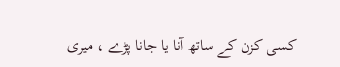کسی کزن کے ساتھ آنا یا جانا پڑے ، میری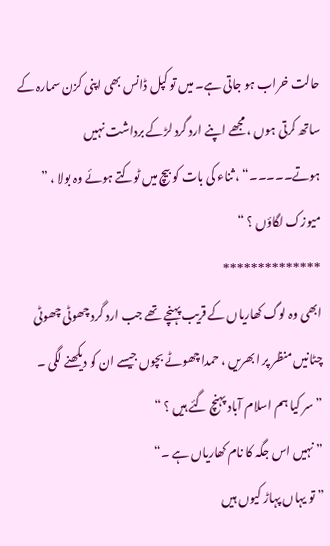حالت خراب ہو جاتی ہے۔ میں تو کپل ڈانس بھی اپنی کزن سمارہ کے ساتھ کرتی ہوں ، مجھے اپنے ارد گرد لڑکے برداشت نہیں ہوتے۔۔۔۔۔“ ، ثناء کی بات کو بیچ میں ٹوکتے ہوئے وہ بولا ، ” میوزک لگاؤں ؟ “
**************
ابھی وہ لوگ کھاریاں کے قریب پہنچے تھے جب ارد گرد چھوٹی چھوٹی چٹانیں منظر پر ابھریں ، حمدا چھوٹے بچوں جیسے ان کو دیکھنے لگی ۔
” سر کیا ہم اسلام آباد پہنچ گئے ہیں ؟ “
” نہیں اس جگہ کا نام کھاریاں ہے ۔“
” تو یہاں پہاڑ کیوں ہیں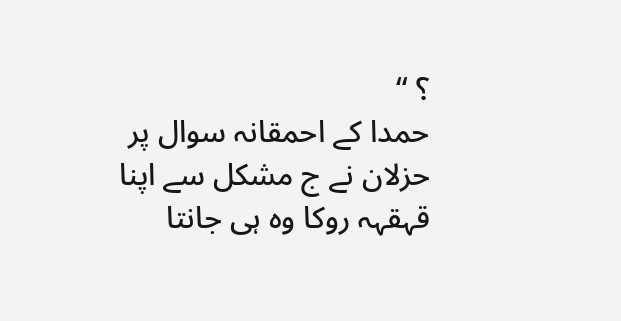؟ “
حمدا کے احمقانہ سوال پر حزلان نے ج مشکل سے اپنا قہقہہ روکا وہ ہی جانتا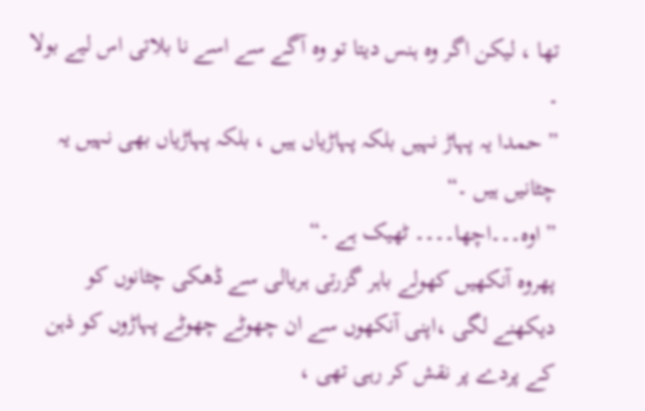تھا ، لیکن اگر وہ ہنس دیتا تو وہ آگے سے اسے نا بلاتی اس لیے بولا ۔
” حمدا یہ پہاڑ نہیں بلکہ پہاڑیاں ہیں ، بلکہ پہاڑیاں بھی نہیں یہ چٹانیں ہیں ۔“
” اوہ۔۔۔اچھا۔۔۔۔ ٹھیک ہے ۔“
پھروہ آنکھیں کھولے باہر گزرتی ہریالی سے ڈھکی چٹانوں کو دیکھنے لگی ،اپنی آنکھوں سے ان چھوٹے چھوٹے پہاڑوں کو ذہن کے پردے پر نقش کر رہی تھی ،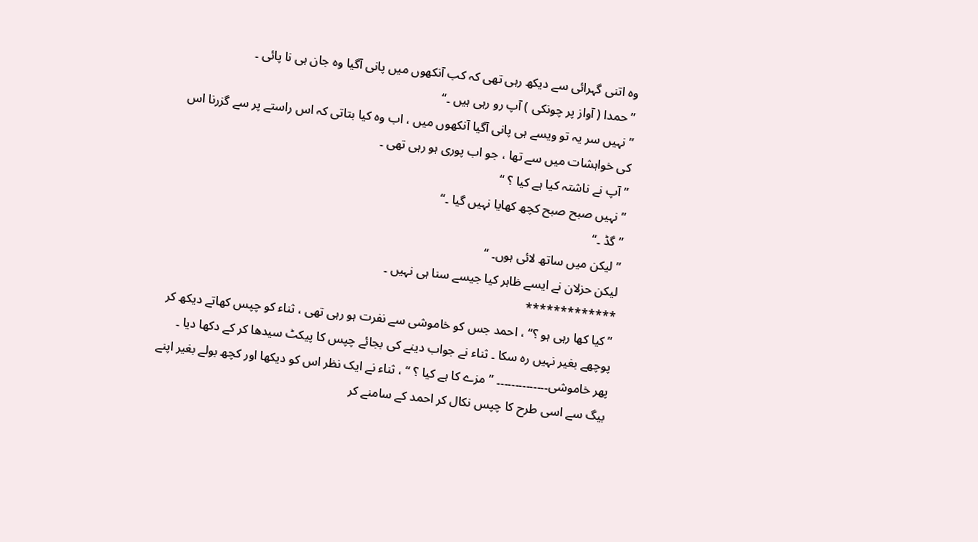وہ اتنی گہرائی سے دیکھ رہی تھی کہ کب آنکھوں میں پانی آگیا وہ جان ہی نا پائی ۔
” حمدا ( آواز پر چونکی ) آپ رو رہی ہیں ۔“
” نہیں سر یہ تو ویسے ہی پانی آگیا آنکھوں میں ، اب وہ کیا بتاتی کہ اس راستے پر سے گزرنا اس کی خواہشات میں سے تھا ، جو اب پوری ہو رہی تھی ۔
” آپ نے ناشتہ کیا ہے کیا ؟ “
” نہیں صبح صبح کچھ کھایا نہیں گیا ۔“
” گڈ ۔“
” لیکن میں ساتھ لائی ہوں۔ “
لیکن حزلان نے ایسے ظاہر کیا جیسے سنا ہی نہیں ۔
*************
” کیا کھا رہی ہو ؟“ ، احمد جس کو خاموشی سے نفرت ہو رہی تھی ، ثناء کو چپس کھاتے دیکھ کر پوچھے بغیر نہیں رہ سکا ۔ ثناء نے جواب دینے کی بجائے چپس کا پیکٹ سیدھا کر کے دکھا دیا ۔
پھر خاموشی۔۔۔۔۔۔۔۔۔۔۔۔۔۔ ” مزے کا ہے کیا ؟ “ ، ثناء نے ایک نظر اس کو دیکھا اور کچھ بولے بغیر اپنے بیگ سے اسی طرح کا چپس نکال کر احمد کے سامنے کر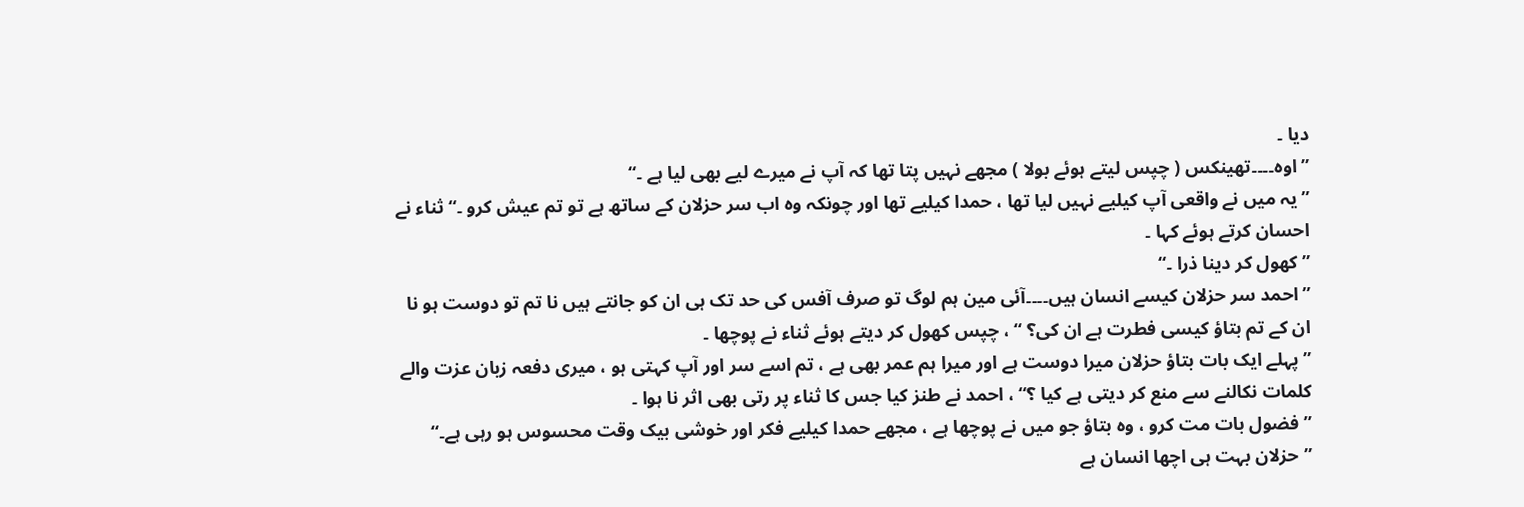دیا ۔
” اوہ۔۔۔۔تھینکس ( چپس لیتے ہوئے بولا ) مجھے نہیں پتا تھا کہ آپ نے میرے لیے بھی لیا ہے ۔“
” یہ میں نے واقعی آپ کیلیے نہیں لیا تھا ، حمدا کیلیے تھا اور چونکہ وہ اب سر حزلان کے ساتھ ہے تو تم عیش کرو ۔“ ثناء نے احسان کرتے ہوئے کہا ۔
” کھول کر دینا ذرا ۔“
” احمد سر حزلان کیسے انسان ہیں۔۔۔۔آئی مین ہم لوگ تو صرف آفس کی حد تک ہی ان کو جانتے ہیں نا تم تو دوست ہو نا ان کے تم بتاؤ کیسی فطرت ہے ان کی؟ “ ، چپس کھول کر دیتے ہوئے ثناء نے پوچھا ۔
” پہلے ایک بات بتاؤ حزلان میرا دوست ہے اور میرا ہم عمر بھی ہے ، تم اسے سر اور آپ کہتی ہو ، میری دفعہ زبان عزت والے کلمات نکالنے سے منع کر دیتی ہے کیا ؟“ ، احمد نے طنز کیا جس کا ثناء پر رتی بھی اثر نا ہوا ۔
” فضول بات مت کرو ، وہ بتاؤ جو میں نے پوچھا ہے ، مجھے حمدا کیلیے فکر اور خوشی بیک وقت محسوس ہو رہی ہے۔“
” حزلان بہت ہی اچھا انسان ہے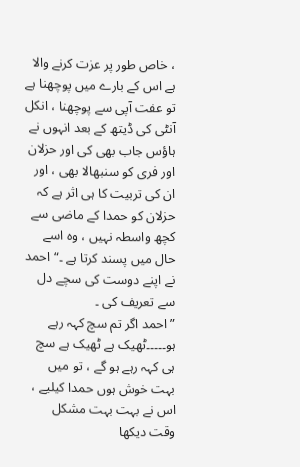، خاص طور پر عزت کرنے والا ہے اس کے بارے میں پوچھنا ہے تو عفت آپی سے پوچھنا ، انکل آنٹی کی ڈیتھ کے بعد انہوں نے ہاؤس جاب بھی کی اور حزلان اور فری کو سنبھالا بھی ، اور ان کی تربیت کا ہی اثر ہے کہ حزلان کو حمدا کے ماضی سے کچھ واسطہ نہیں ، وہ اسے حال میں پسند کرتا ہے ۔“ احمد نے اپنے دوست کی سچے دل سے تعریف کی ۔
” احمد اگر تم سچ کہہ رہے ہو۔۔۔۔۔ٹھیک ہے ٹھیک ہے سچ ہی کہہ رہے ہو گے ، تو میں بہت خوش ہوں حمدا کیلیے ، اس نے بہت بہت مشکل وقت دیکھا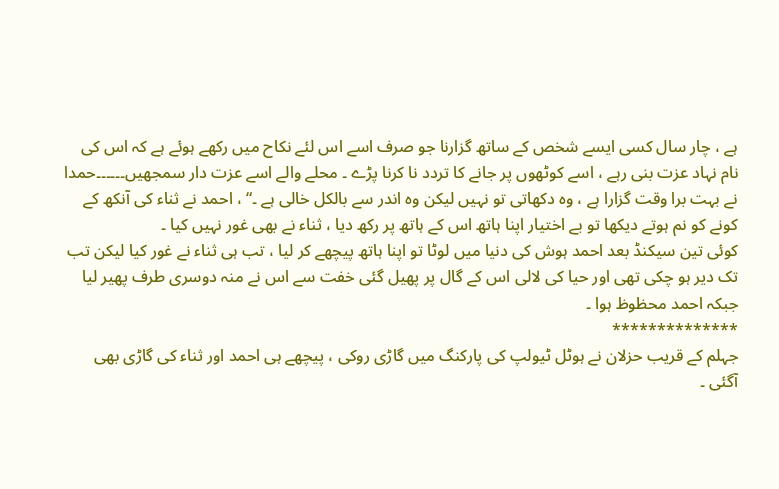ہے ، چار سال کسی ایسے شخص کے ساتھ گزارنا جو صرف اسے اس لئے نکاح میں رکھے ہوئے ہے کہ اس کی نام نہاد عزت بنی رہے ، اسے کوٹھوں پر جانے کا تردد نا کرنا پڑے ۔ محلے والے اسے عزت دار سمجھیں۔۔۔۔۔۔حمدا نے بہت برا وقت گزارا ہے ، وہ دکھاتی تو نہیں لیکن وہ اندر سے بالکل خالی ہے ۔“ ، احمد نے ثناء کی آنکھ کے کونے کو نم ہوتے دیکھا تو بے اختیار اپنا ہاتھ اس کے ہاتھ پر رکھ دیا ، ثناء نے بھی غور نہیں کیا ۔
کوئی تین سیکنڈ بعد احمد ہوش کی دنیا میں لوٹا تو اپنا ہاتھ پیچھے کر لیا ، تب ہی ثناء نے غور کیا لیکن تب تک دیر ہو چکی تھی اور حیا کی لالی اس کے گال پر پھیل گئی خفت سے اس نے منہ دوسری طرف پھیر لیا جبکہ احمد محظوظ ہوا ۔
**************
جہلم کے قریب حزلان نے ہوٹل ٹیولپ کی پارکنگ میں گاڑی روکی ، پیچھے ہی احمد اور ثناء کی گاڑی بھی آگئی ۔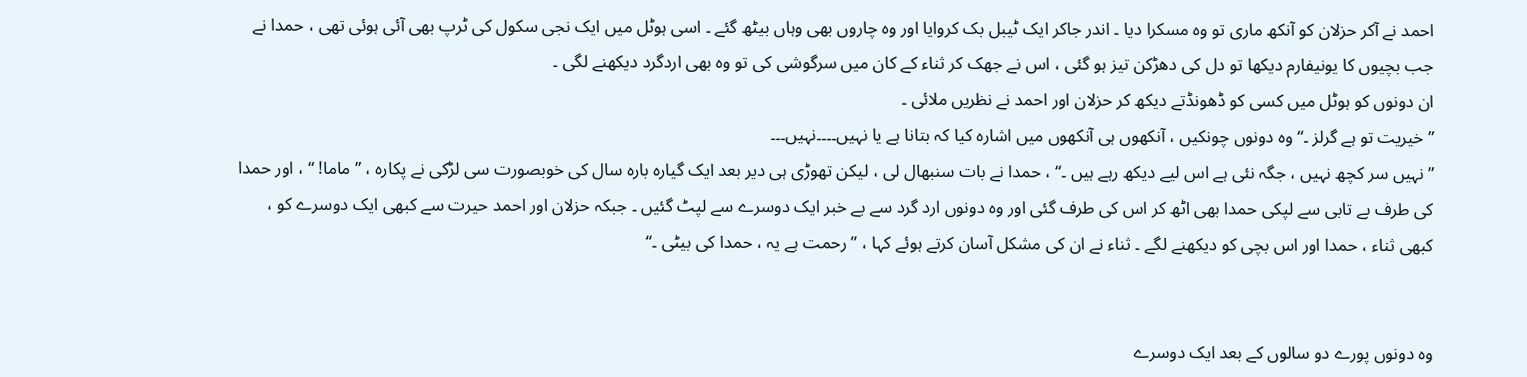احمد نے آکر حزلان کو آنکھ ماری تو وہ مسکرا دیا ۔ اندر جاکر ایک ٹیبل بک کروایا اور وہ چاروں بھی وہاں بیٹھ گئے ۔ اسی ہوٹل میں ایک نجی سکول کی ٹرپ بھی آئی ہوئی تھی ، حمدا نے جب بچیوں کا یونیفارم دیکھا تو دل کی دھڑکن تیز ہو گئی ، اس نے جھک کر ثناء کے کان میں سرگوشی کی تو وہ بھی اردگرد دیکھنے لگی ۔
ان دونوں کو ہوٹل میں کسی کو ڈھونڈتے دیکھ کر حزلان اور احمد نے نظریں ملائی ۔
” خیریت تو ہے گرلز ۔“ وہ دونوں چونکیں ، آنکھوں ہی آنکھوں میں اشارہ کیا کہ بتانا ہے یا نہیں۔۔۔۔نہیں۔۔۔
” نہیں سر کچھ نہیں ، جگہ نئی ہے اس لیے دیکھ رہے ہیں ۔“ ، حمدا نے بات سنبھال لی ، لیکن تھوڑی ہی دیر بعد ایک گیارہ بارہ سال کی خوبصورت سی لڑکی نے پکارہ ، ” ماما! “ ، اور حمدا کی طرف بے تابی سے لپکی حمدا بھی اٹھ کر اس کی طرف گئی اور وہ دونوں ارد گرد سے بے خبر ایک دوسرے سے لپٹ گئیں ۔ جبکہ حزلان اور احمد حیرت سے کبھی ایک دوسرے کو ، کبھی ثناء ، حمدا اور اس بچی کو دیکھنے لگے ۔ ثناء نے ان کی مشکل آسان کرتے ہوئے کہا ، ” رحمت ہے یہ ، حمدا کی بیٹی ۔“


وہ دونوں پورے دو سالوں کے بعد ایک دوسرے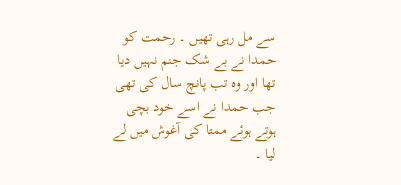سے مل رہی تھیں ۔ رحمت کو حمدا نے بے شک جنم نہیں دیا تھا اور وہ تب پانچ سال کی تھی جب حمدا نے اسے خود بچی ہوتے ہوئے ممتا کی آغوش میں لے لیا ۔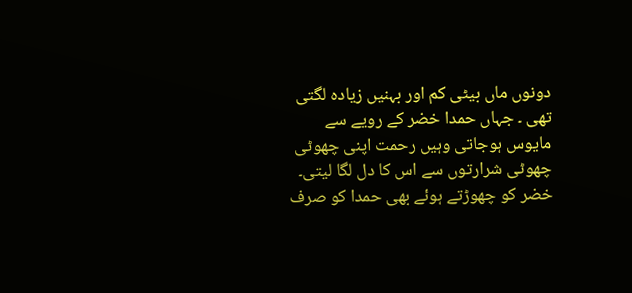دونوں ماں بیٹی کم اور بہنیں زیادہ لگتی تھی ۔ جہاں حمدا خضر کے رویے سے مایوس ہوجاتی وہیں رحمت اپنی چھوٹی چھوٹی شرارتوں سے اس کا دل لگا لیتی۔
خضر کو چھوڑتے ہوئے بھی حمدا کو صرف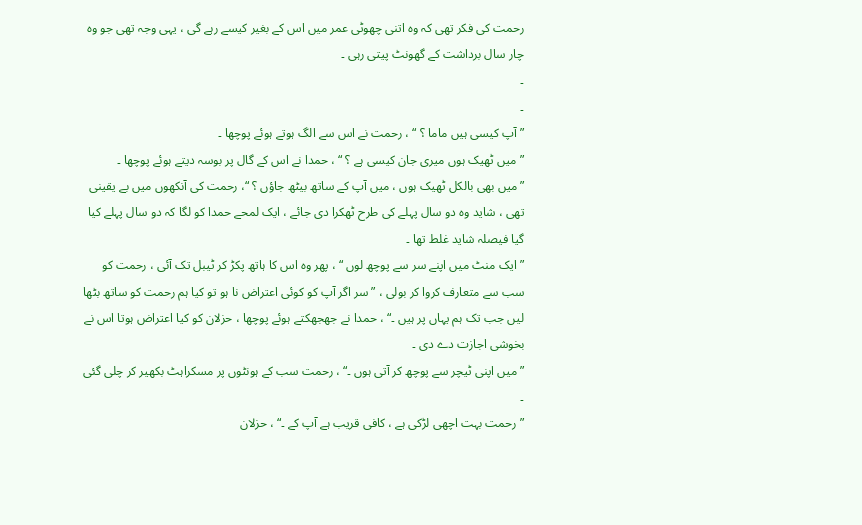رحمت کی فکر تھی کہ وہ اتنی چھوٹی عمر میں اس کے بغیر کیسے رہے گی ، یہی وجہ تھی جو وہ چار سال برداشت کے گھونٹ پیتی رہی ۔
۔
۔
” آپ کیسی ہیں ماما ؟ “ ، رحمت نے اس سے الگ ہوتے ہوئے پوچھا ۔
” میں ٹھیک ہوں میری جان کیسی ہے ؟ “ ، حمدا نے اس کے گال پر بوسہ دیتے ہوئے پوچھا ۔
” میں بھی بالکل ٹھیک ہوں ، میں آپ کے ساتھ بیٹھ جاؤں ؟ “، رحمت کی آنکھوں میں بے یقینی تھی ، شاید وہ دو سال پہلے کی طرح ٹھکرا دی جائے ، ایک لمحے حمدا کو لگا کہ دو سال پہلے کیا گیا فیصلہ شاید غلط تھا ۔
” ایک منٹ میں اپنے سر سے پوچھ لوں “ ، پھر وہ اس کا ہاتھ پکڑ کر ٹیبل تک آئی ، رحمت کو سب سے متعارف کروا کر بولی ، ” سر اگر آپ کو کوئی اعتراض نا ہو تو کیا ہم رحمت کو ساتھ بٹھا لیں جب تک ہم یہاں پر ہیں ۔“ ، حمدا نے جھجھکتے ہوئے پوچھا ، حزلان کو کیا اعتراض ہوتا اس نے بخوشی اجازت دے دی ۔
” میں اپنی ٹیچر سے پوچھ کر آتی ہوں ۔“ ، رحمت سب کے ہونٹوں پر مسکراہٹ بکھیر کر چلی گئی ۔
” رحمت بہت اچھی لڑکی ہے ، کافی قریب ہے آپ کے ۔“ ، حزلان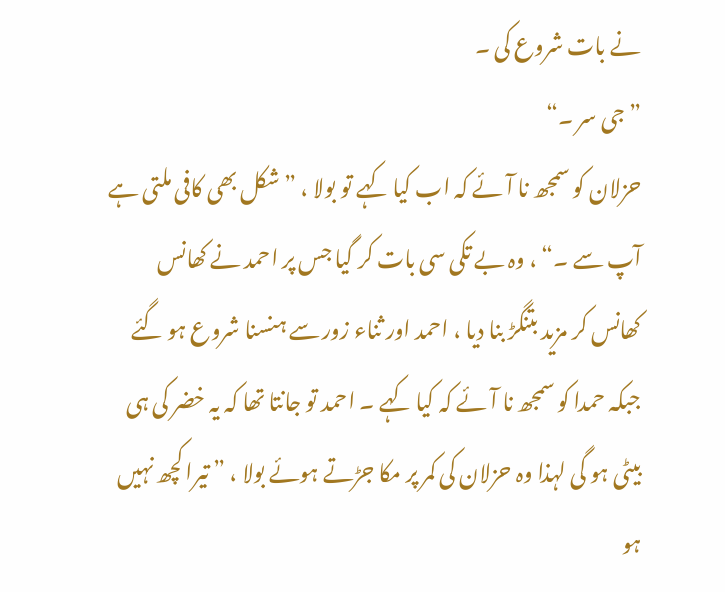نے بات شروع کی ۔
” جی سر ۔“
حزلان کو سمجھ نا آئے کہ اب کیا کہے تو بولا ، ” شکل بھی کافی ملتی ہے آپ سے ۔“ ، وہ بے تکی سی بات کر گیا جس پر احمد نے کھانس کھانس کر مزید بتنگڑ بنا دیا ، احمد اور ثناء زور سے ہنسنا شروع ہو گئے جبکہ حمدا کو سمجھ نا آئے کہ کیا کہے ۔ احمد تو جانتا تھا کہ یہ خضر کی ہی بیٹی ہو گی لہذا وہ حزلان کی کمر پر مکا جڑتے ہوئے بولا ، ” تیرا کچھ نہیں ہو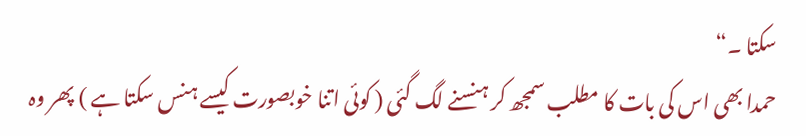سکتا ۔“
حمدا بھی اس کی بات کا مطلب سمجھ کر ہنسنے لگ گئی ( کوئی اتنا خوبصورت کیسے ہنس سکتا ہے ) پھر وہ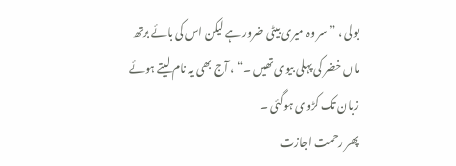بولی ، ” سر وہ میری بیٹی ضرور ہے لیکن اس کی بائے برتھ ماں خضر کی پہلی بیوی تھیں ۔“ ، آج بھی یہ نام لیتے ہوئے زبان تک کڑوی ہوگئی ۔
پھر رحمت اجازت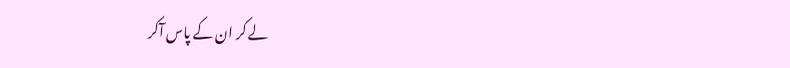لے کر ان کے پاس آکر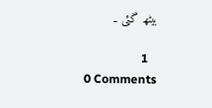بیٹھ گئی ۔

   1
0 Comments